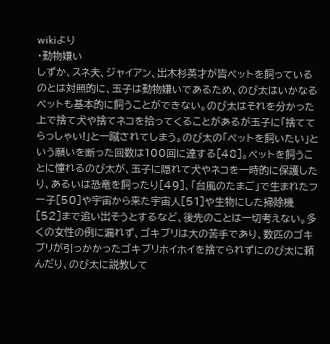wikiより
・動物嫌い
しずか、スネ夫、ジャイアン、出木杉英才が皆ペットを飼っているのとは対照的に、玉子は動物嫌いであるため、のび太はいかなるペットも基本的に飼うことができない。のび太はそれを分かった上で捨て犬や捨てネコを拾ってくることがあるが玉子に「捨ててらっしゃい!」と一蹴されてしまう。のび太の「ペットを飼いたい」という願いを断った回数は100回に達する[48]。ペットを飼うことに憧れるのび太が、玉子に隠れて犬やネコを一時的に保護したり、あるいは恐竜を飼ったり[49]、「台風のたまご」で生まれたフー子[50]や宇宙から来た宇宙人[51]や生物にした掃除機[52]まで追い出そうとするなど、後先のことは一切考えない。多くの女性の例に漏れず、ゴキブリは大の苦手であり、数匹のゴキブリが引っかかったゴキブリホイホイを捨てられずにのび太に頼んだり、のび太に説教して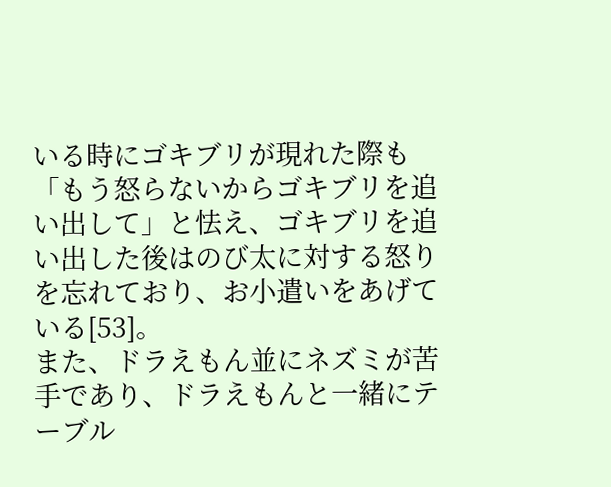いる時にゴキブリが現れた際も「もう怒らないからゴキブリを追い出して」と怯え、ゴキブリを追い出した後はのび太に対する怒りを忘れており、お小遣いをあげている[53]。
また、ドラえもん並にネズミが苦手であり、ドラえもんと一緒にテーブル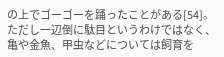の上でゴーゴーを踊ったことがある[54]。ただし一辺倒に駄目というわけではなく、亀や金魚、甲虫などについては飼育を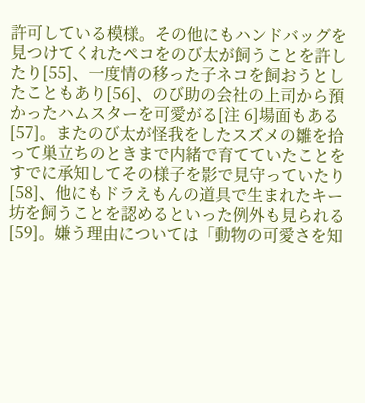許可している模様。その他にもハンドバッグを見つけてくれたペコをのび太が飼うことを許したり[55]、一度情の移った子ネコを飼おうとしたこともあり[56]、のび助の会社の上司から預かったハムスターを可愛がる[注 6]場面もある[57]。またのび太が怪我をしたスズメの雛を拾って巣立ちのときまで内緒で育てていたことをすでに承知してその様子を影で見守っていたり[58]、他にもドラえもんの道具で生まれたキー坊を飼うことを認めるといった例外も見られる[59]。嫌う理由については「動物の可愛さを知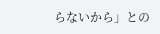らないから」との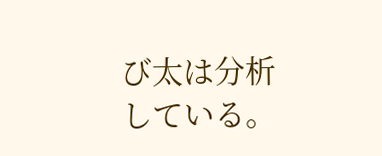び太は分析している。